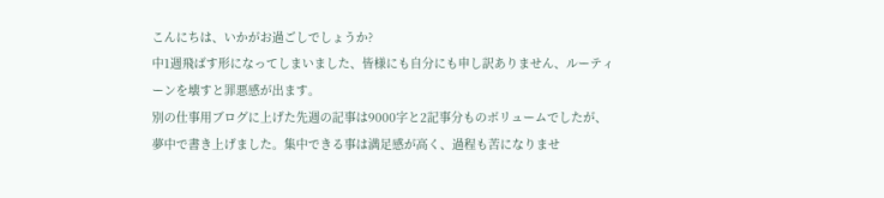こんにちは、いかがお過ごしでしょうか?
中1週飛ばす形になってしまいました、皆様にも自分にも申し訳ありません、ルーティ
ーンを壊すと罪悪感が出ます。
別の仕事用ブログに上げた先週の記事は9000字と2記事分ものボリュームでしたが、
夢中で書き上げました。集中できる事は満足感が高く、過程も苦になりませ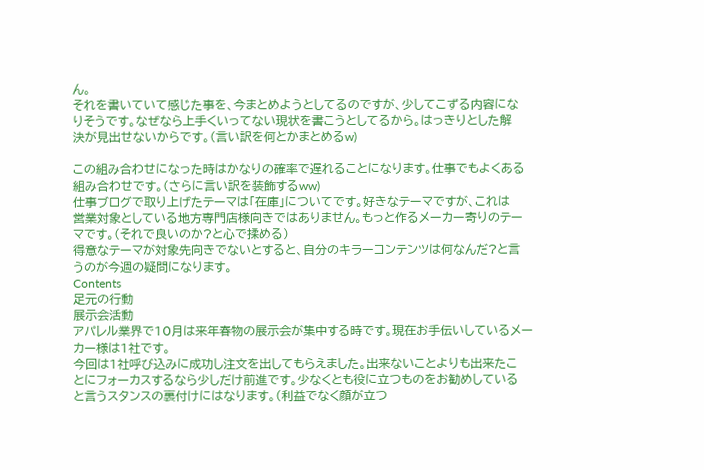ん。
それを書いていて感じた事を、今まとめようとしてるのですが、少してこずる内容にな
りそうです。なぜなら上手くいってない現状を書こうとしてるから。はっきりとした解
決が見出せないからです。(言い訳を何とかまとめるw)

この組み合わせになった時はかなりの確率で遅れることになります。仕事でもよくある
組み合わせです。(さらに言い訳を装飾するww)
仕事ブログで取り上げたテーマは「在庫」についてです。好きなテーマですが、これは
営業対象としている地方専門店様向きではありません。もっと作るメーカー寄りのテー
マです。(それで良いのか?と心で揉める)
得意なテーマが対象先向きでないとすると、自分のキラーコンテンツは何なんだ?と言
うのが今週の疑問になります。
Contents
足元の行動
展示会活動
アパレル業界で10月は来年春物の展示会が集中する時です。現在お手伝いしているメー
カー様は1社です。
今回は1社呼び込みに成功し注文を出してもらえました。出来ないことよりも出来たこ
とにフォーカスするなら少しだけ前進です。少なくとも役に立つものをお勧めしている
と言うスタンスの裏付けにはなります。(利益でなく顔が立つ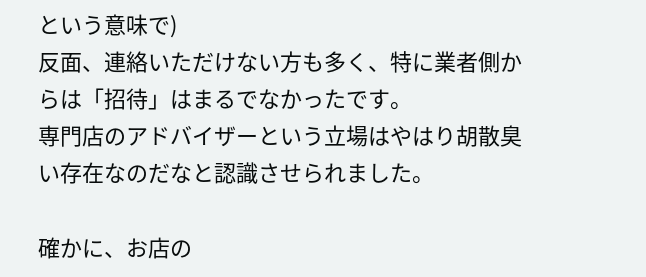という意味で)
反面、連絡いただけない方も多く、特に業者側からは「招待」はまるでなかったです。
専門店のアドバイザーという立場はやはり胡散臭い存在なのだなと認識させられました。

確かに、お店の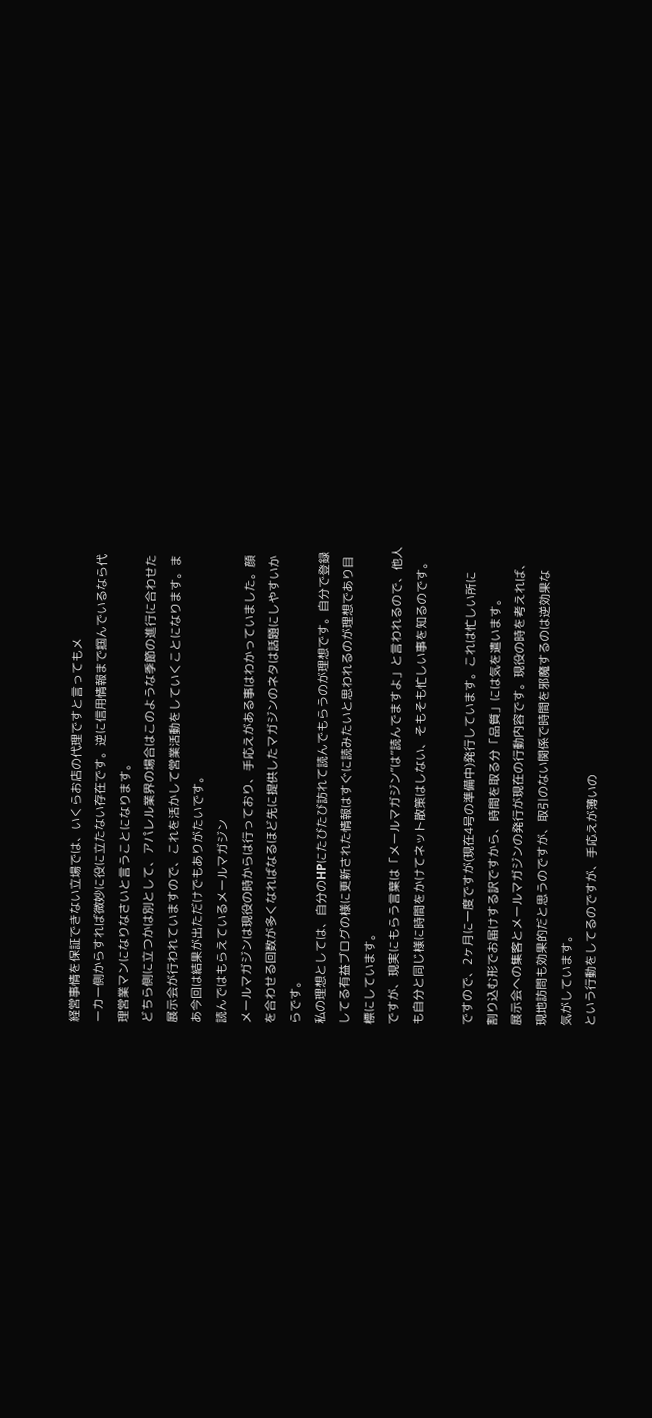経営事情を保証できない立場では、いくらお店の代理ですと言ってもメ
ーカー側からすれば微妙に役に立たない存在です。逆に信用情報まで掴んでいるなら代
理営業マンになりなさいと言うことになります。
どちら側に立つかは別として、アパレル業界の場合はこのような季節の進行に合わせた
展示会が行われていますので、これを活かして営業活動をしていくことになります。ま
あ今回は結果が出ただけでもありがたいです。
読んではもらえているメールマガジン
メールマガジンは現役の時からは行っており、手応えがある事はわかっていました。顔
を合わせる回数が多くなればなるほど先に提供したマガジンのネタは話題にしやすいか
らです。
私の理想としては、自分のHPにたびたび訪れて読んでもらうのが理想です。自分で登録
してる有益ブログの様に更新された情報はすぐに読みたいと思われるのが理想であり目
標にしています。
ですが、現実にもらう言葉は「メールマガジン”は”読んでますよ」と言われるので、他人
も自分と同じ様に時間をかけてネット散策はしない、そもそも忙しい事を知るのです。

ですので、2ヶ月に一度ですが(現在4号の準備中)発行しています。これは忙しい所に
割り込む形でお届けする訳ですから、時間を取る分「品質」には気を遣います。
展示会への集客とメールマガジンの発行が現在の行動内容です。現役の時を考えれば、
現地訪問も効果的だと思うのですが、取引のない関係で時間を邪魔するのは逆効果な
気がしています。
という行動をしてるのですが、手応えが薄いの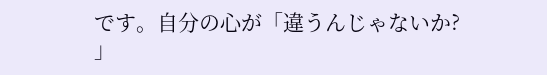です。自分の心が「違うんじゃないか?
」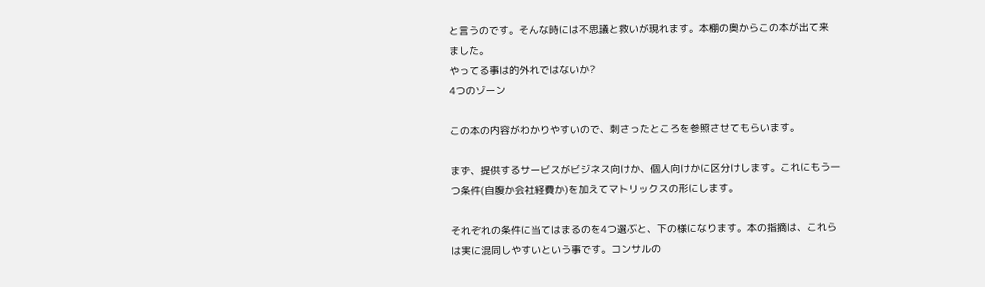と言うのです。そんな時には不思議と救いが現れます。本棚の奥からこの本が出て来
ました。
やってる事は的外れではないか?
4つのゾーン

この本の内容がわかりやすいので、刺さったところを参照させてもらいます。

まず、提供するサービスがビジネス向けか、個人向けかに区分けします。これにもう一
つ条件(自腹か会社経費か)を加えてマトリックスの形にします。

それぞれの条件に当てはまるのを4つ選ぶと、下の様になります。本の指摘は、これら
は実に混同しやすいという事です。コンサルの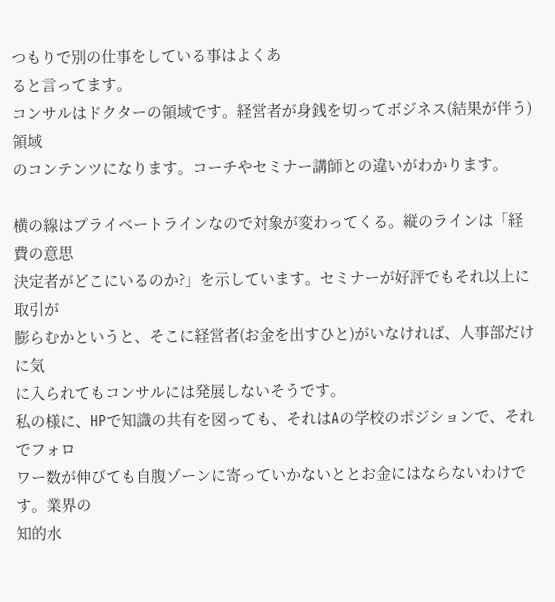つもりで別の仕事をしている事はよくあ
ると言ってます。
コンサルはドクターの領域です。経営者が身銭を切ってボジネス(結果が伴う)領域
のコンテンツになります。コーチやセミナー講師との違いがわかります。

横の線はプライベートラインなので対象が変わってくる。縦のラインは「経費の意思
決定者がどこにいるのか?」を示しています。セミナーが好評でもそれ以上に取引が
膨らむかというと、そこに経営者(お金を出すひと)がいなければ、人事部だけに気
に入られてもコンサルには発展しないそうです。
私の様に、HPで知識の共有を図っても、それはAの学校のポジションで、それでフォロ
ワー数が伸びても自腹ゾーンに寄っていかないととお金にはならないわけです。業界の
知的水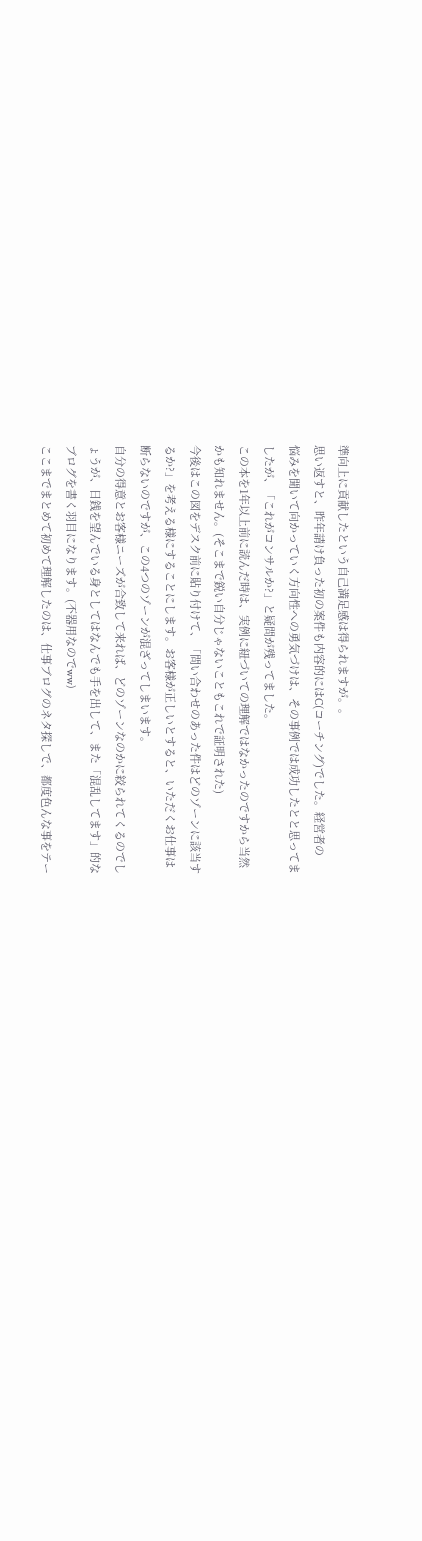準向上に貢献したという自己満足感は得られますが。。
思い返すと、昨年請け負った初の案件も内容的にはC(コーチング)でした。経営者の
悩みを聞いて向かっていく方向性への勇気づけは、その事例では成功したとと思ってま
したが、「これがコンサルか?」と疑問が残ってました。
この本を1年以上前に読んだ時は、実例に紐づいての理解ではなかったのですから当然
かも知れません。(そこまで鋭い自分じゃないこともこれで証明された)
今後はこの図をデスク前に貼り付けて、「問い合わせのあった件はどのゾーンに該当す
るか?」を考える様にすることにします。お客様が正しいとすると、いただくお仕事は
断らないのですが、この4つのゾーンが混ざってしまいます。
自分の得意とお客様ニーズが合致して来れば、どのゾーンなのかに絞られてくるのでし
ょうが、日銭を望んでいる身としてはなんでも手を出して、また「混乱してます」的な
ブログを書く羽目になります。(不器用なのでww)
ここまでまとめて初めて理解したのは、仕事ブログのネタ探しで、都度色んな事をテー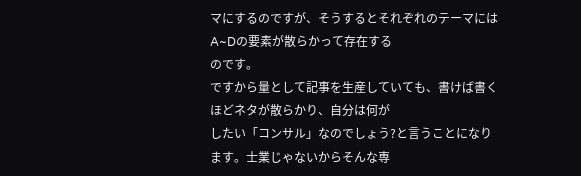マにするのですが、そうするとそれぞれのテーマにはA~Dの要素が散らかって存在する
のです。
ですから量として記事を生産していても、書けば書くほどネタが散らかり、自分は何が
したい「コンサル」なのでしょう?と言うことになります。士業じゃないからそんな専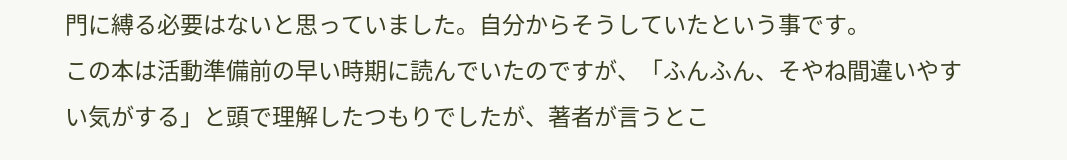門に縛る必要はないと思っていました。自分からそうしていたという事です。
この本は活動準備前の早い時期に読んでいたのですが、「ふんふん、そやね間違いやす
い気がする」と頭で理解したつもりでしたが、著者が言うとこ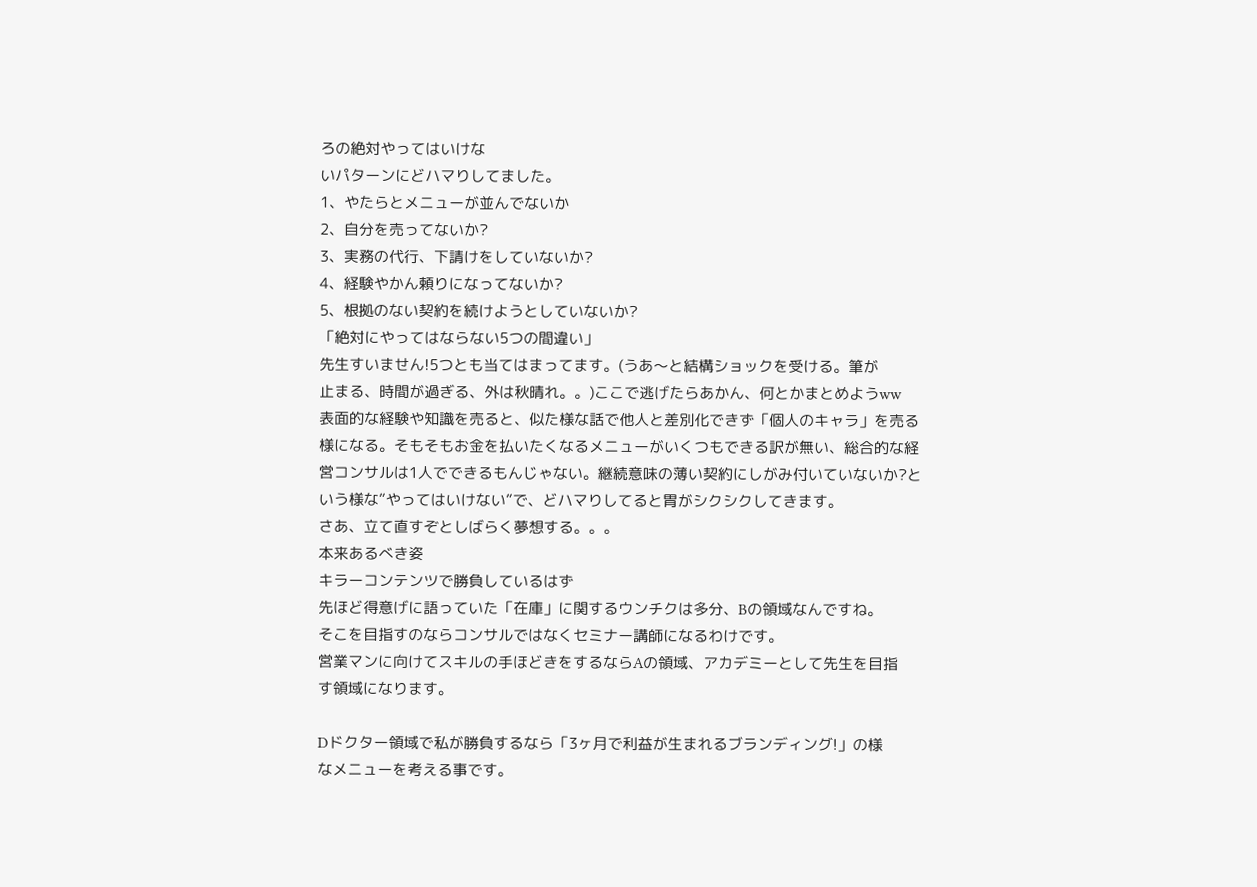ろの絶対やってはいけな
いパターンにどハマりしてました。
1、やたらとメニューが並んでないか
2、自分を売ってないか?
3、実務の代行、下請けをしていないか?
4、経験やかん頼りになってないか?
5、根拠のない契約を続けようとしていないか?
「絶対にやってはならない5つの間違い」
先生すいません!5つとも当てはまってます。(うあ〜と結構ショックを受ける。筆が
止まる、時間が過ぎる、外は秋晴れ。。)ここで逃げたらあかん、何とかまとめようww
表面的な経験や知識を売ると、似た様な話で他人と差別化できず「個人のキャラ」を売る
様になる。そもそもお金を払いたくなるメニューがいくつもできる訳が無い、総合的な経
営コンサルは1人でできるもんじゃない。継続意味の薄い契約にしがみ付いていないか?と
いう様な”やってはいけない”で、どハマりしてると胃がシクシクしてきます。
さあ、立て直すぞとしばらく夢想する。。。
本来あるべき姿
キラーコンテンツで勝負しているはず
先ほど得意げに語っていた「在庫」に関するウンチクは多分、Bの領域なんですね。
そこを目指すのならコンサルではなくセミナー講師になるわけです。
営業マンに向けてスキルの手ほどきをするならAの領域、アカデミーとして先生を目指
す領域になります。

Dドクター領域で私が勝負するなら「3ヶ月で利益が生まれるブランディング!」の様
なメニューを考える事です。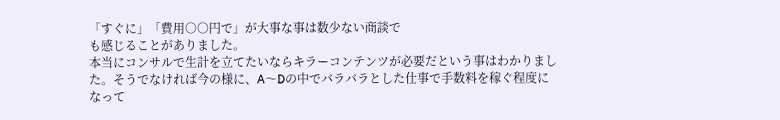「すぐに」「費用○○円で」が大事な事は数少ない商談で
も感じることがありました。
本当にコンサルで生計を立てたいならキラーコンテンツが必要だという事はわかりまし
た。そうでなければ今の様に、A〜Dの中でバラバラとした仕事で手数料を稼ぐ程度に
なって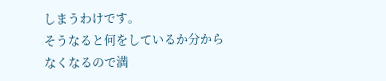しまうわけです。
そうなると何をしているか分からなくなるので満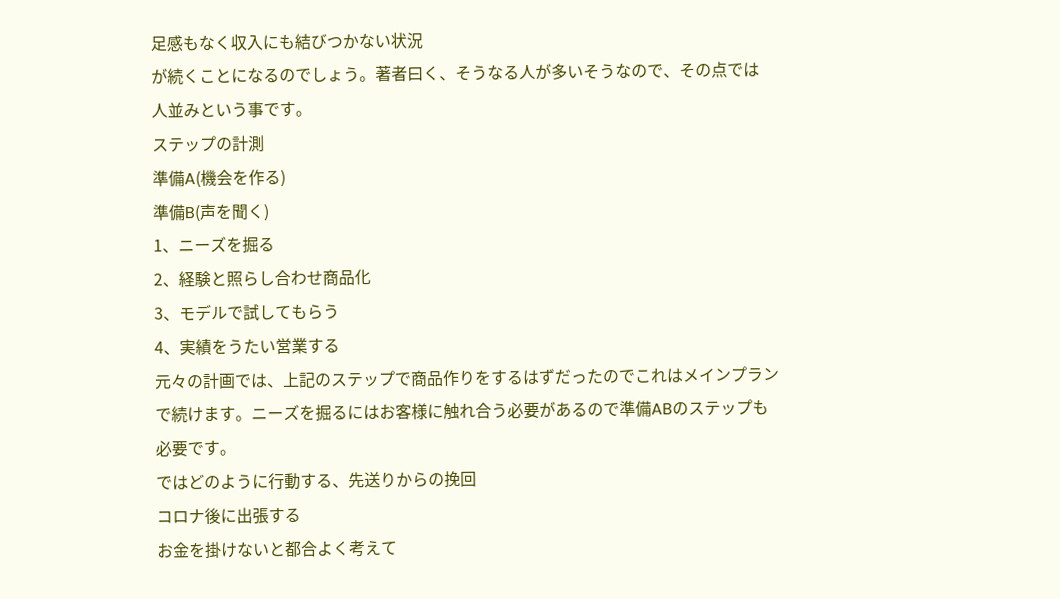足感もなく収入にも結びつかない状況
が続くことになるのでしょう。著者曰く、そうなる人が多いそうなので、その点では
人並みという事です。
ステップの計測
準備A(機会を作る)
準備B(声を聞く)
1、ニーズを掘る
2、経験と照らし合わせ商品化
3、モデルで試してもらう
4、実績をうたい営業する
元々の計画では、上記のステップで商品作りをするはずだったのでこれはメインプラン
で続けます。ニーズを掘るにはお客様に触れ合う必要があるので準備ABのステップも
必要です。
ではどのように行動する、先送りからの挽回
コロナ後に出張する
お金を掛けないと都合よく考えて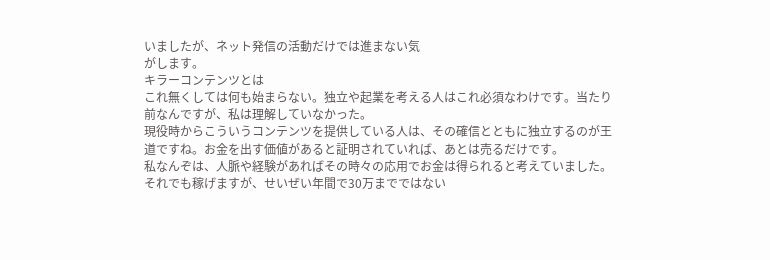いましたが、ネット発信の活動だけでは進まない気
がします。
キラーコンテンツとは
これ無くしては何も始まらない。独立や起業を考える人はこれ必須なわけです。当たり
前なんですが、私は理解していなかった。
現役時からこういうコンテンツを提供している人は、その確信とともに独立するのが王
道ですね。お金を出す価値があると証明されていれば、あとは売るだけです。
私なんぞは、人脈や経験があればその時々の応用でお金は得られると考えていました。
それでも稼げますが、せいぜい年間で30万までではない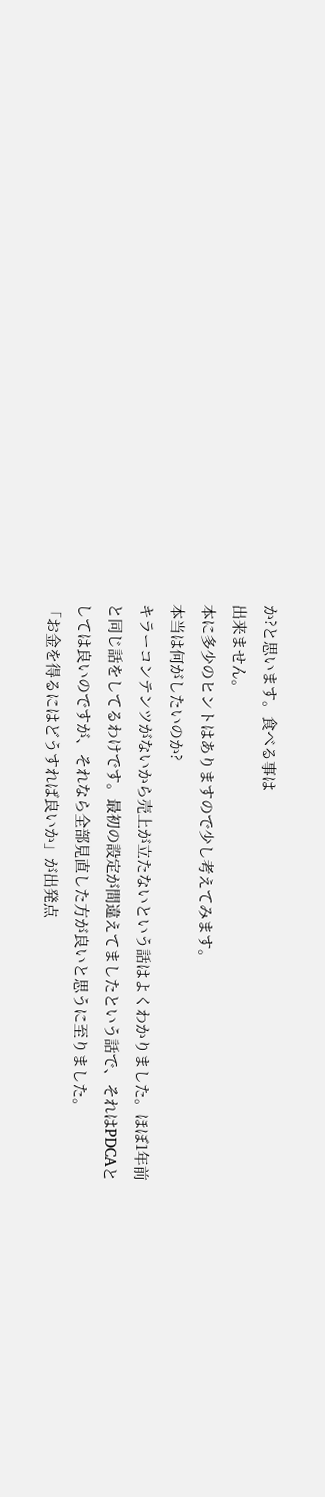か?と思います。食べる事は
出来ません。
本に多少のヒントはありますので少し考えてみます。
本当は何がしたいのか?
キラーコンテンツがないから売上が立たないという話はよくわかりました。ほぼ1年前
と同じ話をしてるわけです。最初の設定が間違えてましたという話で、それはPDCAと
しては良いのですが、それなら全部見直した方が良いと思うに至りました。
「お金を得るにはどうすれば良いか」が出発点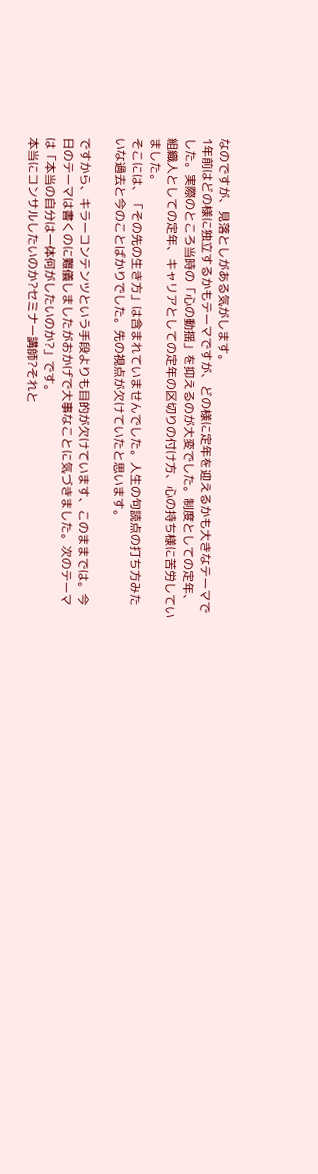なのですが、見落としがある気がします。
1年前はどの様に独立するかもテーマですが、どの様に定年を迎えるかも大きなテーマで
した。実際のところ当時の「心の動揺」を抑えるのが大変でした。制度としての定年、
組織人としての定年、キャリアとしての定年の区切りの付け方、心の持ち様に苦労してい
ました。
そこには、「その先の生き方」は含まれていませんでした。人生の句読点の打ち方みた
いな過去と今のことばかりでした。先の視点が欠けていたと思います。

ですから、キラーコンテンツという手段よりも目的が欠けています、このままでは。今
日のテーマは書くのに難儀しましたがおかげで大事なことに気づきました。次のテーマ
は「本当の自分は一体何がしたいのか?」です。
本当にコンサルしたいのか?セミナー講師?それと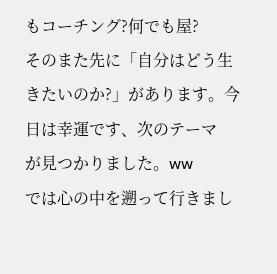もコーチング?何でも屋?
そのまた先に「自分はどう生きたいのか?」があります。今日は幸運です、次のテーマ
が見つかりました。ww
では心の中を遡って行きまし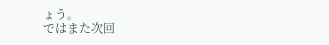ょう。
ではまた次回